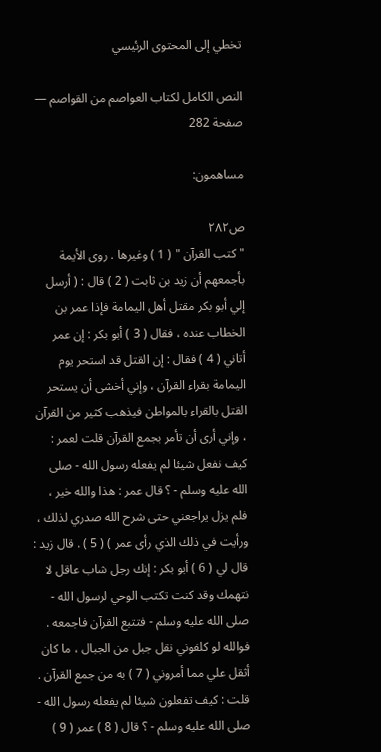تخطي إلى المحتوى الرئيسي

النص الكامل لكتاب العواصم من القواصم — صفحة 282

مساهمون:

ص٢٨٢
" كتب القرآن " ( 1 ) وغيرها . روى الأيمة بأجمعهم أن زيد بن ثابت ( 2 ) قال : ( أرسل إلي أبو بكر مقتل أهل اليمامة فإذا عمر بن الخطاب عنده ، فقال ( 3 ) أبو بكر : إن عمر أتاني ( 4 ) فقال : إن القتل قد استحر يوم اليمامة بقراء القرآن ، وإني أخشى أن يستحر القتل بالقراء بالمواطن فيذهب كثير من القرآن ، وإني أرى أن تأمر بجمع القرآن قلت لعمر : كيف نفعل شيئا لم يفعله رسول الله - صلى الله عليه وسلم - ؟ قال عمر : هذا والله خير ، فلم يزل يراجعني حتى شرح الله صدري لذلك ، ورأيت في ذلك الذي رأى عمر ) ( 5 ) . قال زيد : قال لي ( 6 ) أبو بكر : إنك رجل شاب عاقل لا نتهمك وقد كنت تكتب الوحي لرسول الله - صلى الله عليه وسلم - فتتبع القرآن فاجمعه . فوالله لو كلفوني نقل جبل من الجبال ، ما كان أثقل علي مما أمروني ( 7 ) به من جمع القرآن . قلت : كيف تفعلون شيئا لم يفعله رسول الله - صلى الله عليه وسلم - ؟ قال ( 8 ) عمر ( 9 )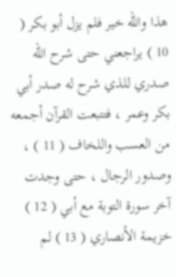هذا والله خير فلم يزل أبو بكر ( 10 ) يراجعني حتى شرح الله صدري للذي شرح له صدر أبي بكر وعمر ، فتتبعت القرآن أجمعه من العسب واللخاف ( 11 ) ، وصدور الرجال ، حتى وجدت آخر سورة التوبة مع أبي ( 12 ) خزيمة الأنصاري ( 13 ) لم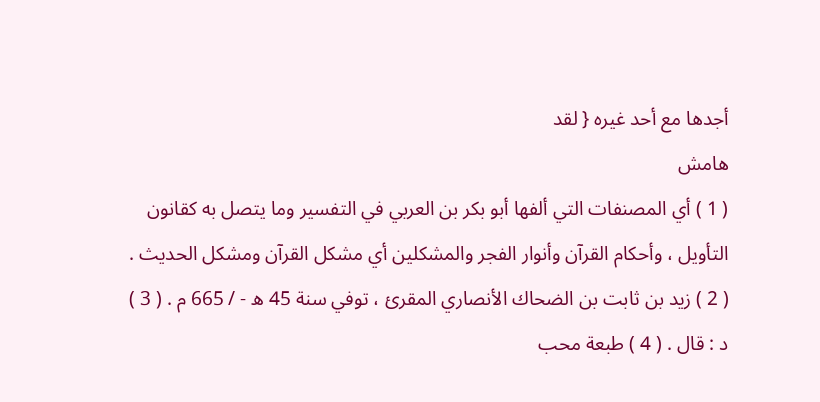أجدها مع أحد غيره { لقد
هامش
( 1 ) أي المصنفات التي ألفها أبو بكر بن العربي في التفسير وما يتصل به كقانون التأويل ، وأحكام القرآن وأنوار الفجر والمشكلين أي مشكل القرآن ومشكل الحديث . ( 2 ) زيد بن ثابت بن الضحاك الأنصاري المقرئ ، توفي سنة 45 ه - / 665 م . ( 3 ) د : قال . ( 4 ) طبعة محب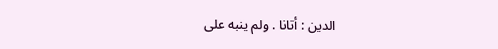الدين : أتانا . ولم ينبه على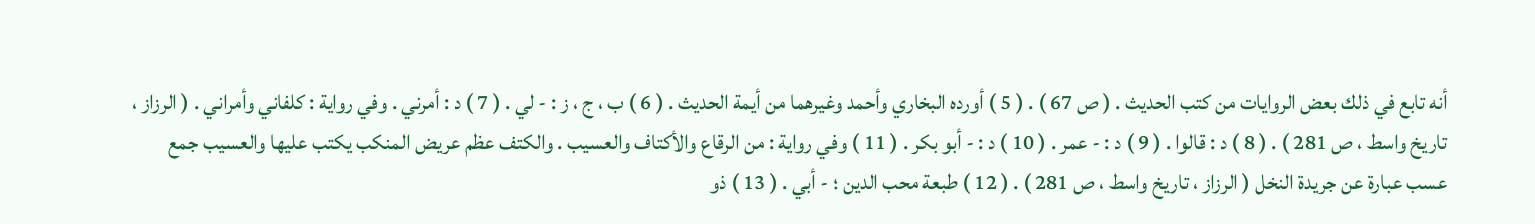أنه تابع في ذلك بعض الروايات من كتب الحديث . ( ص 67 ) . ( 5 ) أورده البخاري وأحمد وغيرهما من أيمة الحديث . ( 6 ) ب ، ج ، ز : - لي . ( 7 ) د : أمرني . وفي رواية : كلفاني وأمراني . ( الرزاز ، تاريخ واسط ، ص 281 ) . ( 8 ) د : قالوا . ( 9 ) د : - عمر . ( 10 ) د : - أبو بكر . ( 11 ) وفي رواية : من الرقاع والأكتاف والعسيب . والكتف عظم عريض المنكب يكتب عليها والعسيب جمع عسب عبارة عن جريدة النخل ( الرزاز ، تاريخ واسط ، ص 281 ) . ( 12 ) طبعة محب الدين ؛ - أبي . ( 13 ) ذو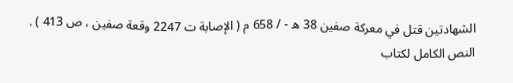الشهادتين قتل في معركة صفين 38 ه - / 658 م ( الإصابة ت 2247 وقعة صفين ، ص 413 ) .
النص الكامل لكتاب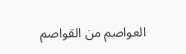العواصم من القواصم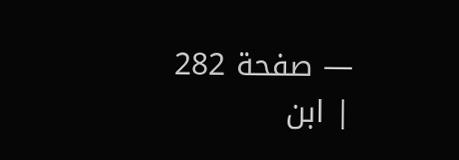— صفحة 282 | ابن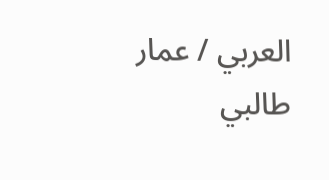العربي / عمار طالبي